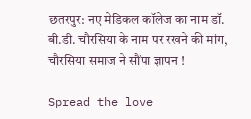छतरपुर: नए मेडिकल कॉलेज का नाम डॉ. बी.डी. चौरसिया के नाम पर रखने की मांग, चौरसिया समाज ने सौंपा ज्ञापन !

Spread the love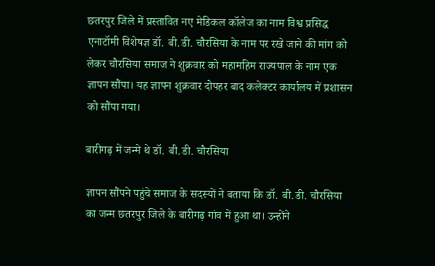छतरपुर जिले में प्रस्तावित नए मेडिकल कॉलेज का नाम विश्व प्रसिद्ध एनाटॉमी विशेषज्ञ डॉ. बी.डी. चौरसिया के नाम पर रखे जाने की मांग को लेकर चौरसिया समाज ने शुक्रवार को महामहिम राज्यपाल के नाम एक ज्ञापन सौंपा। यह ज्ञापन शुक्रवार दोपहर बाद कलेक्टर कार्यालय में प्रशासन को सौंपा गया।

बारीगढ़ में जन्मे थे डॉ. बी.डी. चौरसिया

ज्ञापन सौंपने पहुंचे समाज के सदस्यों ने बताया कि डॉ. बी.डी. चौरसिया का जन्म छतरपुर जिले के बारीगढ़ गांव में हुआ था। उन्होंने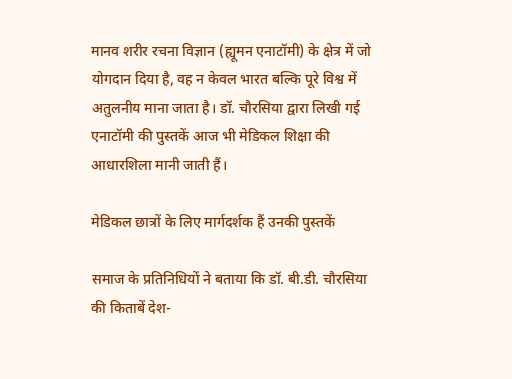मानव शरीर रचना विज्ञान (ह्यूमन एनाटॉमी) के क्षेत्र में जो योगदान दिया है, वह न केवल भारत बल्कि पूरे विश्व में अतुलनीय माना जाता है। डॉ. चौरसिया द्वारा लिखी गई एनाटॉमी की पुस्तकें आज भी मेडिकल शिक्षा की आधारशिला मानी जाती हैं।

मेडिकल छात्रों के लिए मार्गदर्शक हैं उनकी पुस्तकें

समाज के प्रतिनिधियों ने बताया कि डॉ. बी.डी. चौरसिया की किताबें देश-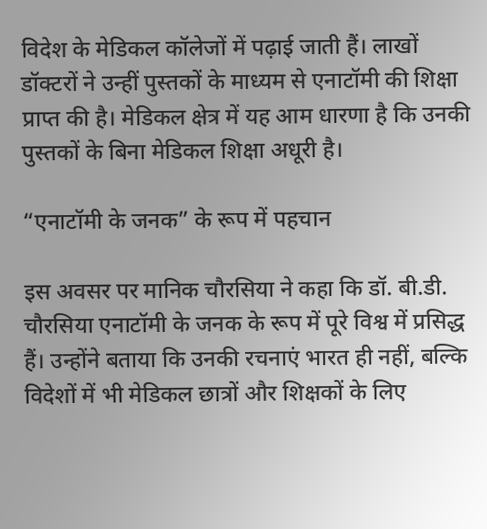विदेश के मेडिकल कॉलेजों में पढ़ाई जाती हैं। लाखों डॉक्टरों ने उन्हीं पुस्तकों के माध्यम से एनाटॉमी की शिक्षा प्राप्त की है। मेडिकल क्षेत्र में यह आम धारणा है कि उनकी पुस्तकों के बिना मेडिकल शिक्षा अधूरी है।

“एनाटॉमी के जनक” के रूप में पहचान

इस अवसर पर मानिक चौरसिया ने कहा कि डॉ. बी.डी. चौरसिया एनाटॉमी के जनक के रूप में पूरे विश्व में प्रसिद्ध हैं। उन्होंने बताया कि उनकी रचनाएं भारत ही नहीं, बल्कि विदेशों में भी मेडिकल छात्रों और शिक्षकों के लिए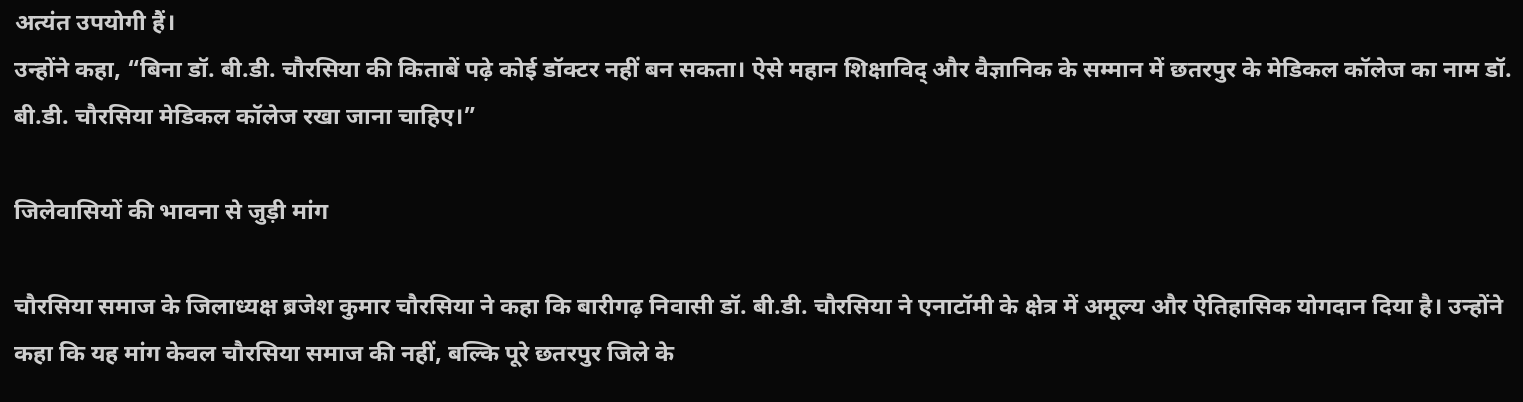अत्यंत उपयोगी हैं।
उन्होंने कहा, “बिना डॉ. बी.डी. चौरसिया की किताबें पढ़े कोई डॉक्टर नहीं बन सकता। ऐसे महान शिक्षाविद् और वैज्ञानिक के सम्मान में छतरपुर के मेडिकल कॉलेज का नाम डॉ. बी.डी. चौरसिया मेडिकल कॉलेज रखा जाना चाहिए।”

जिलेवासियों की भावना से जुड़ी मांग

चौरसिया समाज के जिलाध्यक्ष ब्रजेश कुमार चौरसिया ने कहा कि बारीगढ़ निवासी डॉ. बी.डी. चौरसिया ने एनाटॉमी के क्षेत्र में अमूल्य और ऐतिहासिक योगदान दिया है। उन्होंने कहा कि यह मांग केवल चौरसिया समाज की नहीं, बल्कि पूरे छतरपुर जिले के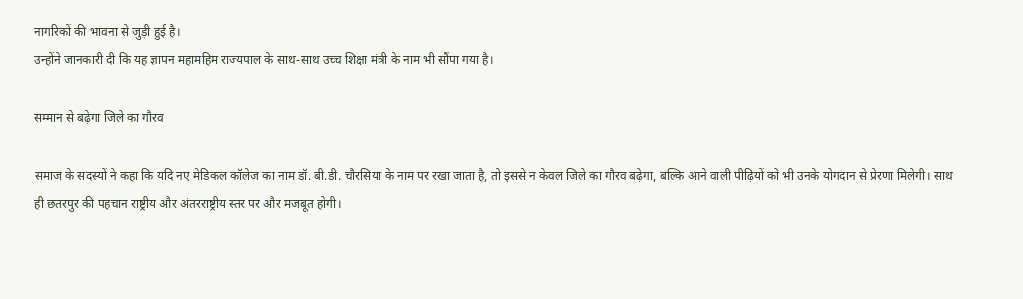नागरिकों की भावना से जुड़ी हुई है।
उन्होंने जानकारी दी कि यह ज्ञापन महामहिम राज्यपाल के साथ-साथ उच्च शिक्षा मंत्री के नाम भी सौंपा गया है।

सम्मान से बढ़ेगा जिले का गौरव

समाज के सदस्यों ने कहा कि यदि नए मेडिकल कॉलेज का नाम डॉ. बी.डी. चौरसिया के नाम पर रखा जाता है, तो इससे न केवल जिले का गौरव बढ़ेगा, बल्कि आने वाली पीढ़ियों को भी उनके योगदान से प्रेरणा मिलेगी। साथ ही छतरपुर की पहचान राष्ट्रीय और अंतरराष्ट्रीय स्तर पर और मजबूत होगी।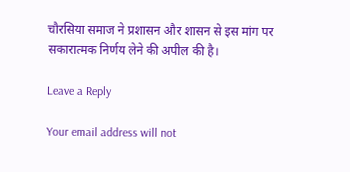चौरसिया समाज ने प्रशासन और शासन से इस मांग पर सकारात्मक निर्णय लेने की अपील की है।

Leave a Reply

Your email address will not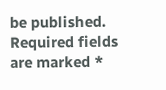be published. Required fields are marked *